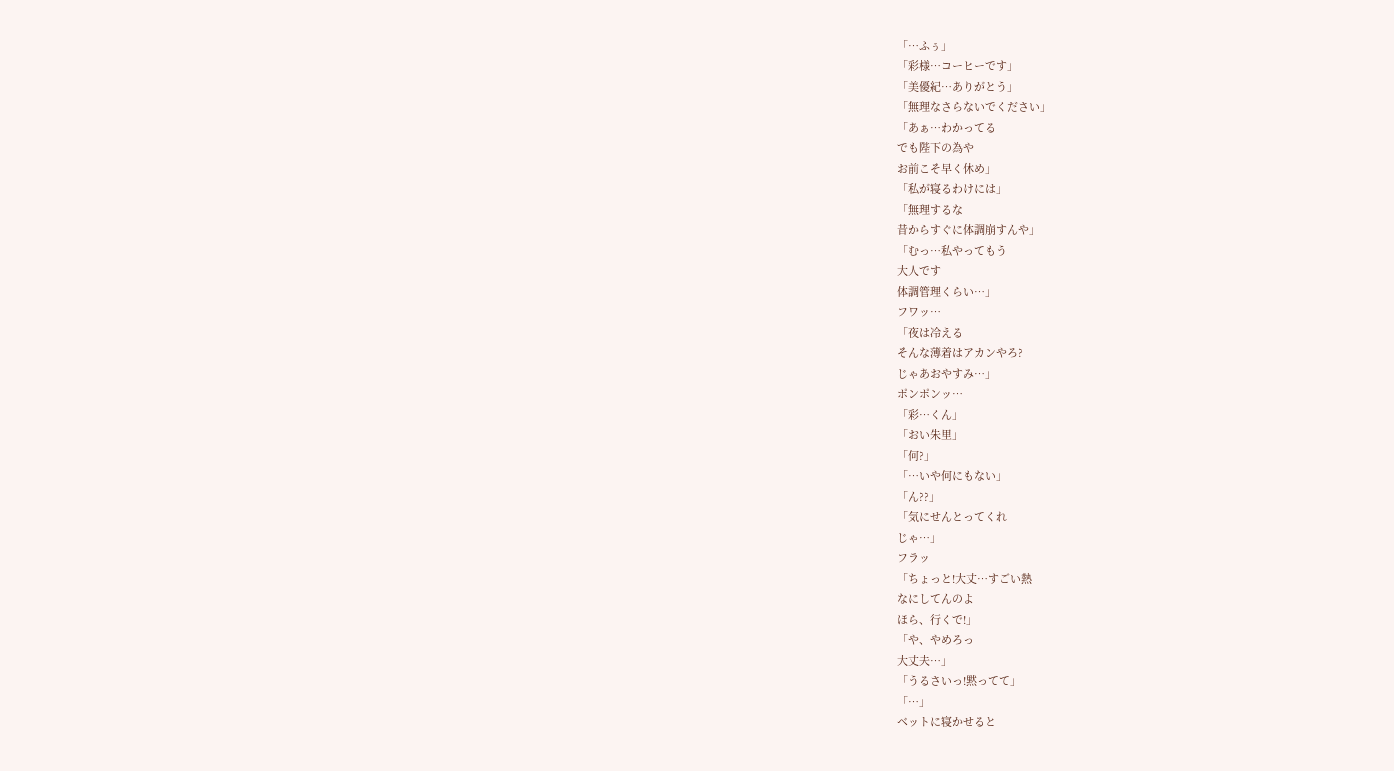「…ふぅ」
「彩様…コーヒーです」
「美優紀…ありがとう」
「無理なさらないでください」
「あぁ…わかってる
でも陛下の為や
お前こそ早く休め」
「私が寝るわけには」
「無理するな
昔からすぐに体調崩すんや」
「むっ…私やってもう
大人です
体調管理くらい…」
フワッ…
「夜は冷える
そんな薄着はアカンやろ?
じゃあおやすみ…」
ポンポンッ…
「彩…くん」
「おい朱里」
「何?」
「…いや何にもない」
「ん??」
「気にせんとってくれ
じゃ…」
フラッ
「ちょっと!大丈…すごい熱
なにしてんのよ
ほら、行くで!」
「や、やめろっ
大丈夫…」
「うるさいっ!黙ってて」
「…」
ベットに寝かせると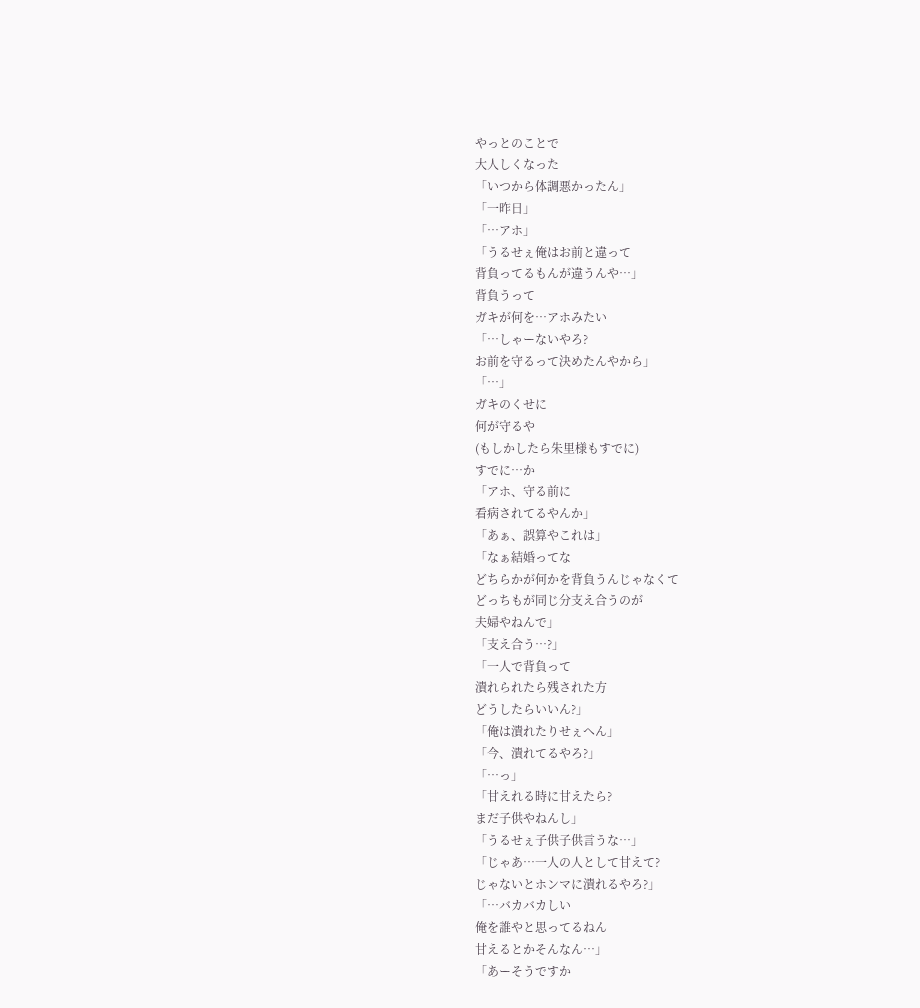やっとのことで
大人しくなった
「いつから体調悪かったん」
「一昨日」
「…アホ」
「うるせぇ俺はお前と違って
背負ってるもんが違うんや…」
背負うって
ガキが何を…アホみたい
「…しゃーないやろ?
お前を守るって決めたんやから」
「…」
ガキのくせに
何が守るや
(もしかしたら朱里様もすでに)
すでに…か
「アホ、守る前に
看病されてるやんか」
「あぁ、誤算やこれは」
「なぁ結婚ってな
どちらかが何かを背負うんじゃなくて
どっちもが同じ分支え合うのが
夫婦やねんで」
「支え合う…?」
「一人で背負って
潰れられたら残された方
どうしたらいいん?」
「俺は潰れたりせぇへん」
「今、潰れてるやろ?」
「…っ」
「甘えれる時に甘えたら?
まだ子供やねんし」
「うるせぇ子供子供言うな…」
「じゃあ…一人の人として甘えて?
じゃないとホンマに潰れるやろ?」
「…バカバカしい
俺を誰やと思ってるねん
甘えるとかそんなん…」
「あーそうですか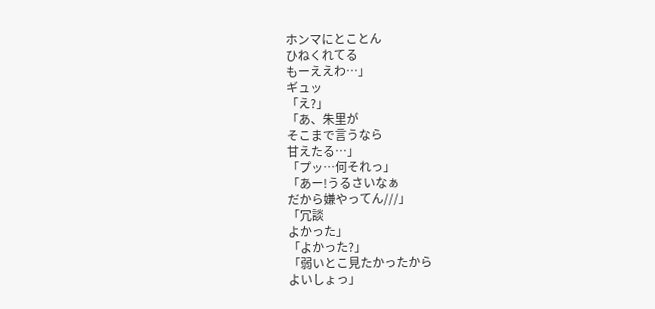ホンマにとことん
ひねくれてる
もーええわ…」
ギュッ
「え?」
「あ、朱里が
そこまで言うなら
甘えたる…」
「プッ…何それっ」
「あー!うるさいなぁ
だから嫌やってん///」
「冗談
よかった」
「よかった?」
「弱いとこ見たかったから
よいしょっ」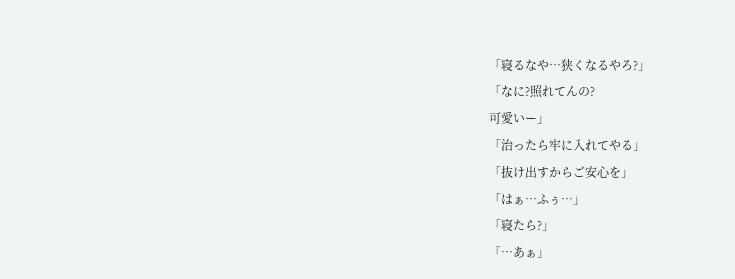「寝るなや…狭くなるやろ?」
「なに?照れてんの?
可愛いー」
「治ったら牢に入れてやる」
「抜け出すからご安心を」
「はぁ…ふぅ…」
「寝たら?」
「…あぁ」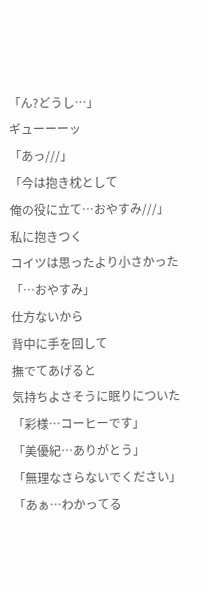「ん?どうし…」
ギューーーッ
「あっ///」
「今は抱き枕として
俺の役に立て…おやすみ///」
私に抱きつく
コイツは思ったより小さかった
「…おやすみ」
仕方ないから
背中に手を回して
撫でてあげると
気持ちよさそうに眠りについた
「彩様…コーヒーです」
「美優紀…ありがとう」
「無理なさらないでください」
「あぁ…わかってる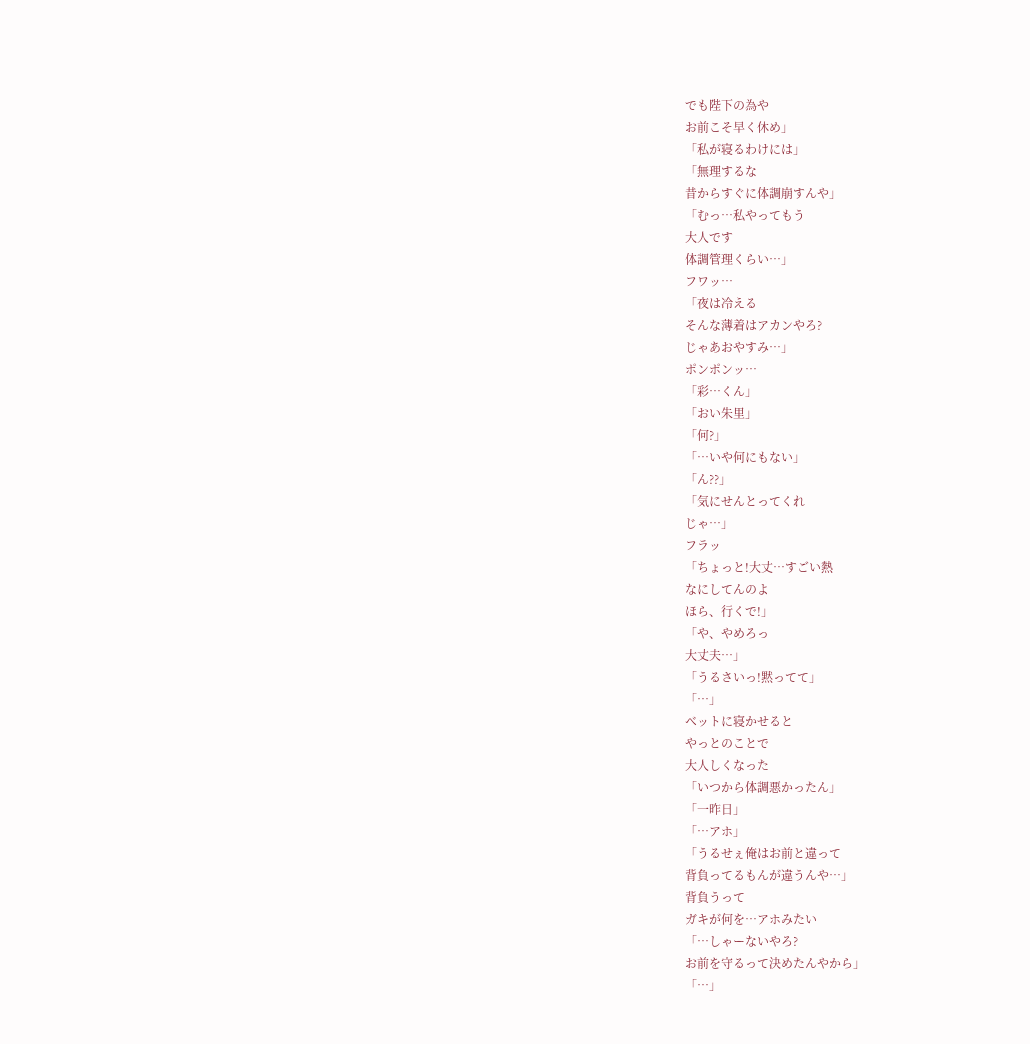でも陛下の為や
お前こそ早く休め」
「私が寝るわけには」
「無理するな
昔からすぐに体調崩すんや」
「むっ…私やってもう
大人です
体調管理くらい…」
フワッ…
「夜は冷える
そんな薄着はアカンやろ?
じゃあおやすみ…」
ポンポンッ…
「彩…くん」
「おい朱里」
「何?」
「…いや何にもない」
「ん??」
「気にせんとってくれ
じゃ…」
フラッ
「ちょっと!大丈…すごい熱
なにしてんのよ
ほら、行くで!」
「や、やめろっ
大丈夫…」
「うるさいっ!黙ってて」
「…」
ベットに寝かせると
やっとのことで
大人しくなった
「いつから体調悪かったん」
「一昨日」
「…アホ」
「うるせぇ俺はお前と違って
背負ってるもんが違うんや…」
背負うって
ガキが何を…アホみたい
「…しゃーないやろ?
お前を守るって決めたんやから」
「…」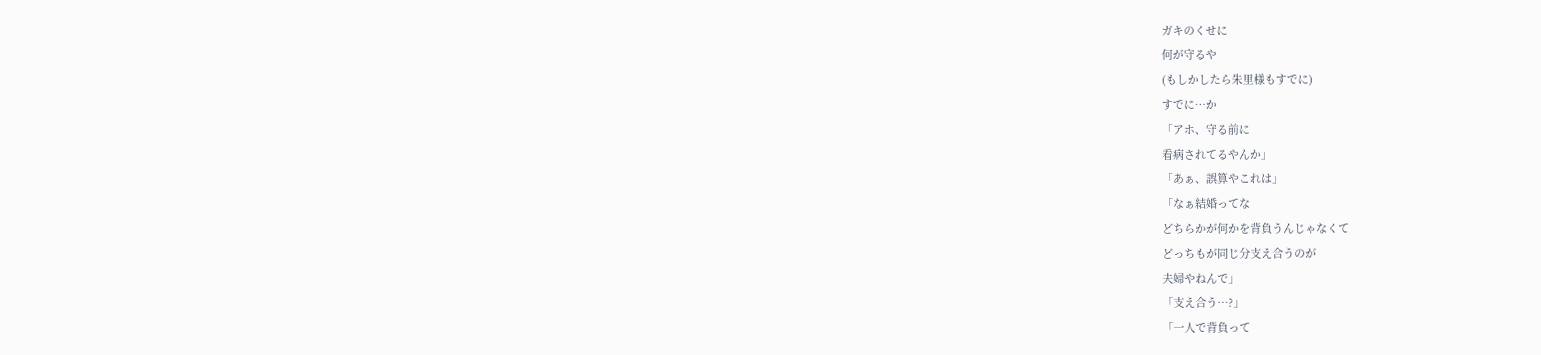ガキのくせに
何が守るや
(もしかしたら朱里様もすでに)
すでに…か
「アホ、守る前に
看病されてるやんか」
「あぁ、誤算やこれは」
「なぁ結婚ってな
どちらかが何かを背負うんじゃなくて
どっちもが同じ分支え合うのが
夫婦やねんで」
「支え合う…?」
「一人で背負って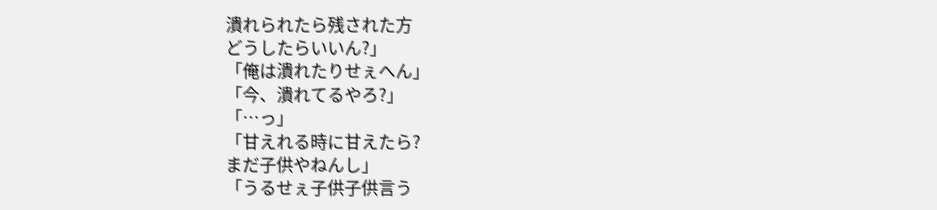潰れられたら残された方
どうしたらいいん?」
「俺は潰れたりせぇへん」
「今、潰れてるやろ?」
「…っ」
「甘えれる時に甘えたら?
まだ子供やねんし」
「うるせぇ子供子供言う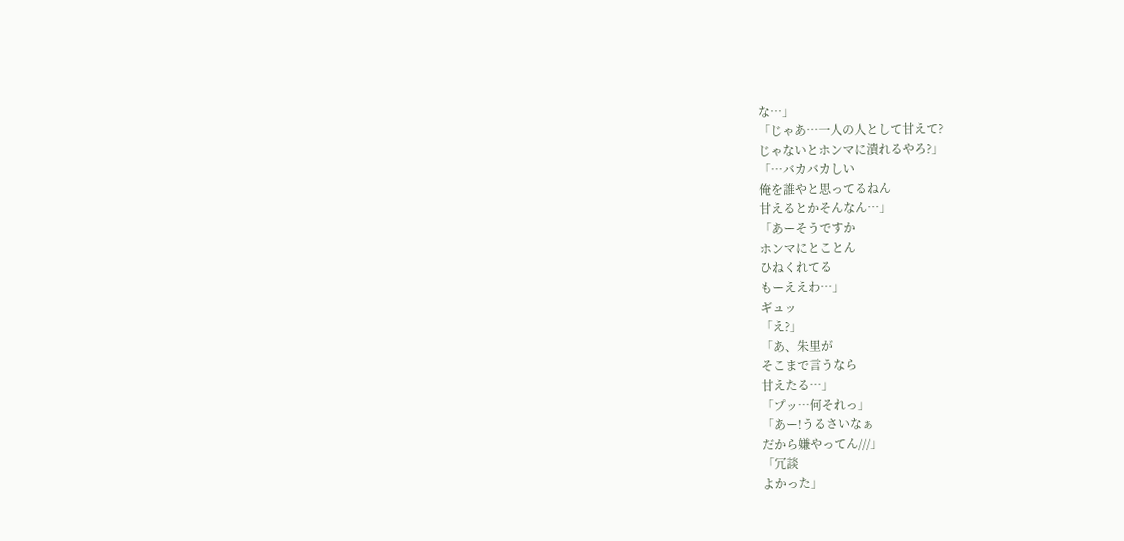な…」
「じゃあ…一人の人として甘えて?
じゃないとホンマに潰れるやろ?」
「…バカバカしい
俺を誰やと思ってるねん
甘えるとかそんなん…」
「あーそうですか
ホンマにとことん
ひねくれてる
もーええわ…」
ギュッ
「え?」
「あ、朱里が
そこまで言うなら
甘えたる…」
「プッ…何それっ」
「あー!うるさいなぁ
だから嫌やってん///」
「冗談
よかった」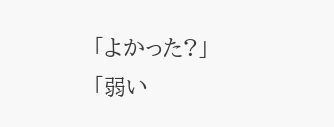「よかった?」
「弱い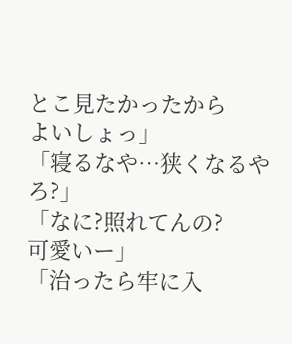とこ見たかったから
よいしょっ」
「寝るなや…狭くなるやろ?」
「なに?照れてんの?
可愛いー」
「治ったら牢に入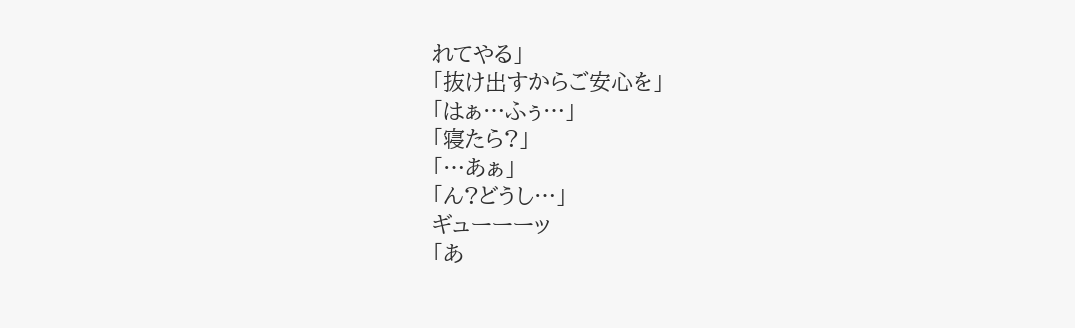れてやる」
「抜け出すからご安心を」
「はぁ…ふぅ…」
「寝たら?」
「…あぁ」
「ん?どうし…」
ギューーーッ
「あ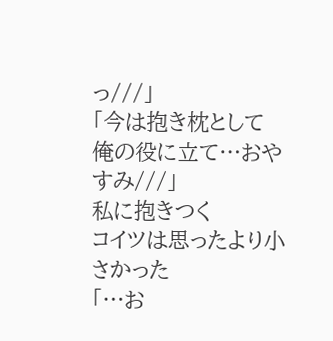っ///」
「今は抱き枕として
俺の役に立て…おやすみ///」
私に抱きつく
コイツは思ったより小さかった
「…お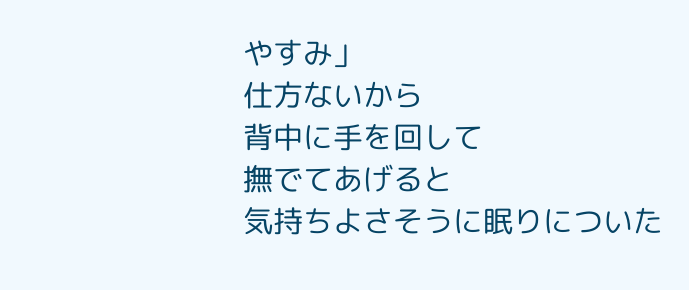やすみ」
仕方ないから
背中に手を回して
撫でてあげると
気持ちよさそうに眠りについた